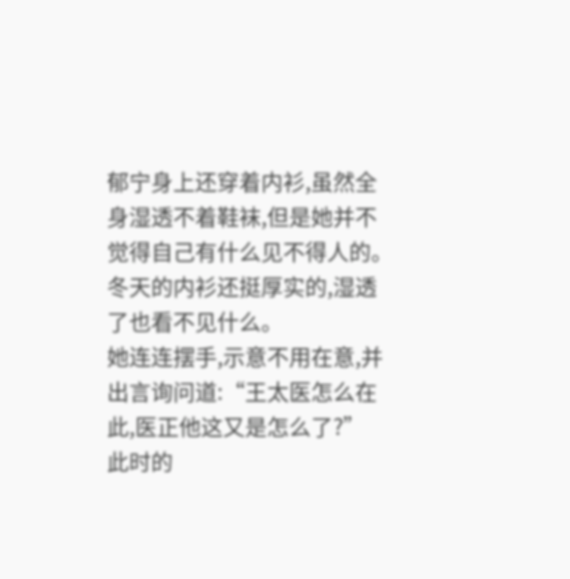郁宁身上还穿着内衫,虽然全身湿透不着鞋袜,但是她并不觉得自己有什么见不得人的。
冬天的内衫还挺厚实的,湿透了也看不见什么。
她连连摆手,示意不用在意,并出言询问道:“王太医怎么在此,医正他这又是怎么了?”
此时的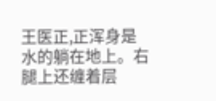王医正,正浑身是水的躺在地上。右腿上还缠着层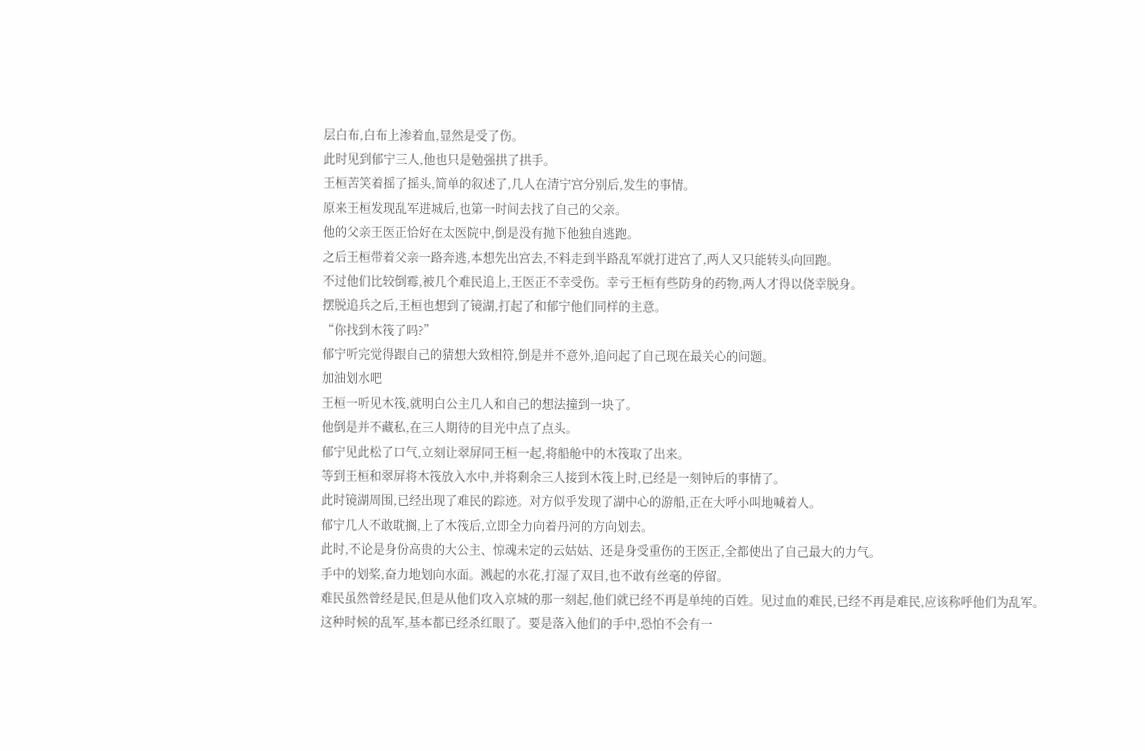层白布,白布上渗着血,显然是受了伤。
此时见到郁宁三人,他也只是勉强拱了拱手。
王桓苦笑着摇了摇头,简单的叙述了,几人在清宁宫分别后,发生的事情。
原来王桓发现乱军进城后,也第一时间去找了自己的父亲。
他的父亲王医正恰好在太医院中,倒是没有抛下他独自逃跑。
之后王桓带着父亲一路奔逃,本想先出宫去,不料走到半路乱军就打进宫了,两人又只能转头向回跑。
不过他们比较倒霉,被几个难民追上,王医正不幸受伤。幸亏王桓有些防身的药物,两人才得以侥幸脱身。
摆脱追兵之后,王桓也想到了镜湖,打起了和郁宁他们同样的主意。
“你找到木筏了吗?”
郁宁听完觉得跟自己的猜想大致相符,倒是并不意外,追问起了自己现在最关心的问题。
加油划水吧
王桓一听见木筏,就明白公主几人和自己的想法撞到一块了。
他倒是并不藏私,在三人期待的目光中点了点头。
郁宁见此松了口气,立刻让翠屏同王桓一起,将船舱中的木筏取了出来。
等到王桓和翠屏将木筏放入水中,并将剩余三人接到木筏上时,已经是一刻钟后的事情了。
此时镜湖周围,已经出现了难民的踪迹。对方似乎发现了湖中心的游船,正在大呼小叫地喊着人。
郁宁几人不敢耽搁,上了木筏后,立即全力向着丹河的方向划去。
此时,不论是身份高贵的大公主、惊魂未定的云姑姑、还是身受重伤的王医正,全都使出了自己最大的力气。
手中的划桨,奋力地划向水面。溅起的水花,打湿了双目,也不敢有丝毫的停留。
难民虽然曾经是民,但是从他们攻入京城的那一刻起,他们就已经不再是单纯的百姓。见过血的难民,已经不再是难民,应该称呼他们为乱军。
这种时候的乱军,基本都已经杀红眼了。要是落入他们的手中,恐怕不会有一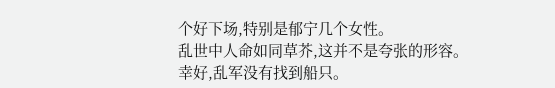个好下场,特别是郁宁几个女性。
乱世中人命如同草芥,这并不是夸张的形容。
幸好,乱军没有找到船只。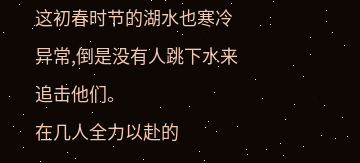这初春时节的湖水也寒冷异常,倒是没有人跳下水来追击他们。
在几人全力以赴的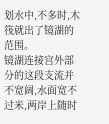划水中,不多时,木筏就出了镜湖的范围。
镜湖连接宫外部分的这段支流并不宽阔,水面宽不过米,两岸上随时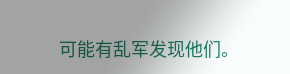可能有乱军发现他们。